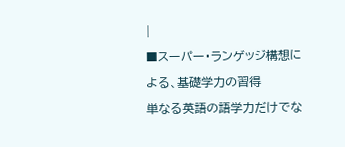|
■スーパー・ランゲッジ構想による、基礎学力の習得
単なる英語の語学力だけでな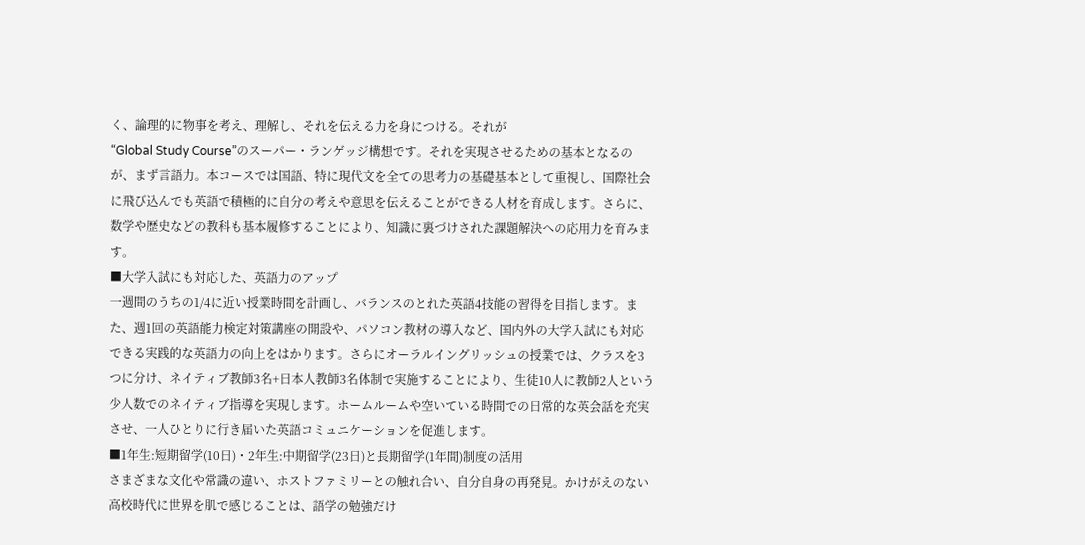く、論理的に物事を考え、理解し、それを伝える力を身につける。それが
“Global Study Course”のスーパー・ランゲッジ構想です。それを実現させるための基本となるのが、まず言語力。本コースでは国語、特に現代文を全ての思考力の基礎基本として重視し、国際社会に飛び込んでも英語で積極的に自分の考えや意思を伝えることができる人材を育成します。さらに、数学や歴史などの教科も基本履修することにより、知識に裏づけされた課題解決への応用力を育みます。
■大学入試にも対応した、英語力のアップ
一週間のうちの1/4に近い授業時間を計画し、バランスのとれた英語4技能の習得を目指します。また、週1回の英語能力検定対策講座の開設や、パソコン教材の導入など、国内外の大学入試にも対応できる実践的な英語力の向上をはかります。さらにオーラルイングリッシュの授業では、クラスを3つに分け、ネイティブ教師3名+日本人教師3名体制で実施することにより、生徒10人に教師2人という少人数でのネイティブ指導を実現します。ホームルームや空いている時間での日常的な英会話を充実させ、一人ひとりに行き届いた英語コミュニケーションを促進します。
■1年生:短期留学(10日)・2年生:中期留学(23日)と長期留学(1年間)制度の活用
さまざまな文化や常識の違い、ホストファミリーとの触れ合い、自分自身の再発見。かけがえのない
高校時代に世界を肌で感じることは、語学の勉強だけ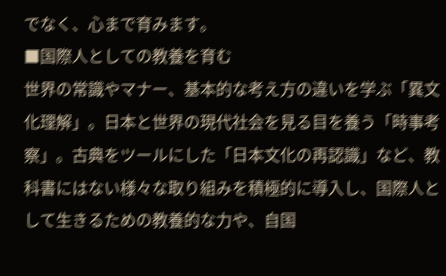でなく、心まで育みます。
■国際人としての教養を育む
世界の常識やマナー、基本的な考え方の違いを学ぶ「異文化理解」。日本と世界の現代社会を見る目を養う「時事考察」。古典をツールにした「日本文化の再認識」など、教科書にはない様々な取り組みを積極的に導入し、国際人として生きるための教養的な力や、自国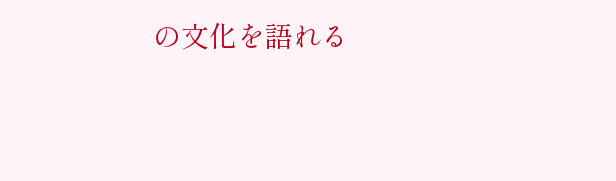の文化を語れる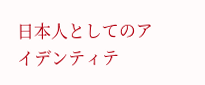日本人としてのアイデンティテ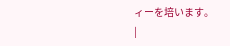ィーを培います。
|